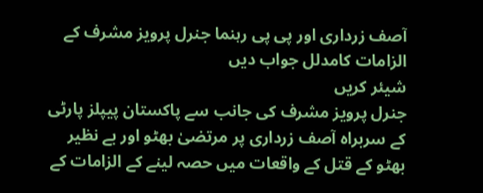آصف زرداری اور پی پی رہنما جنرل پرویز مشرف کے الزامات کامدلل جواب دیں
شیئر کریں
جنرل پرویز مشرف کی جانب سے پاکستان پیپلز پارٹی کے سربراہ آصف زرداری پر مرتضیٰ بھٹو اور بے نظیر بھٹو کے قتل کے واقعات میں حصہ لینے کے الزامات کے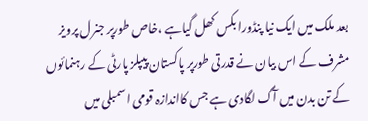بعد ملک میں ایک نیا پنڈورا بکس کھل گیاہے ،خاص طورپر جنرل پرویز مشرف کے اس بیان نے قدرتی طورپر پاکستان پیپلز پارٹی کے رہنمائوں کے تن بدن میں آگ لگادی ہے جس کااندازہ قومی اسمبلی میں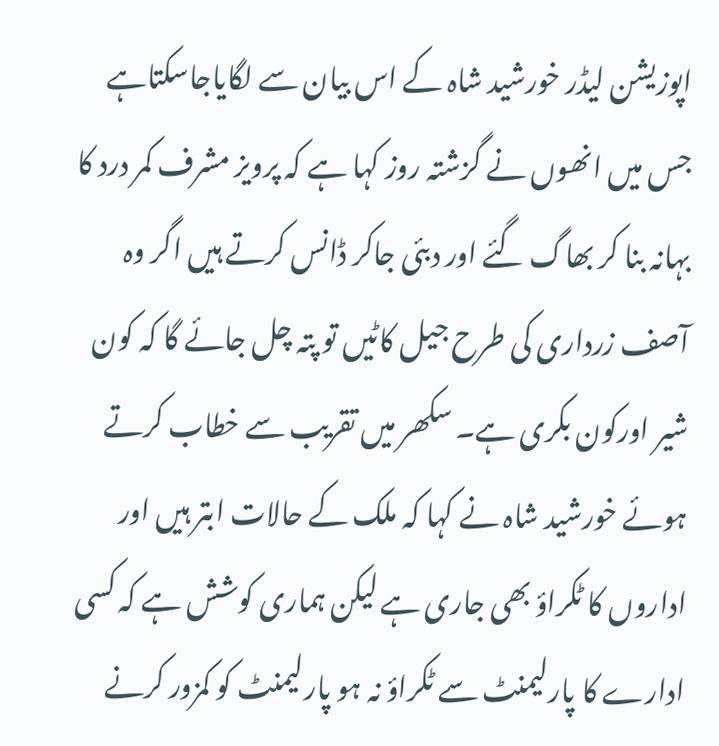اپوزیشن لیڈر خورشید شاہ کے اس بیان سے لگایاجاسکتاہے جس میں انھوں نے گزشتہ روز کہا ہے کہ پرویز مشرف کمر درد کا بہانہ بنا کر بھاگ گئے اور دبئی جاکر ڈانس کرتے ہیں اگر وہ آصف زرداری کی طرح جیل کاٹیں تو پتہ چل جائے گا کہ کون شیر اورکون بکری ہے۔ سکھر میں تقریب سے خطاب کرتے ہوئے خورشید شاہ نے کہا کہ ملک کے حالات ابتر ہیں اور اداروں کا ٹکراؤ بھی جاری ہے لیکن ہماری کوشش ہے کہ کسی ادارے کا پارلیمنٹ سے ٹکراؤ نہ ہو پارلیمنٹ کو کمزور کرنے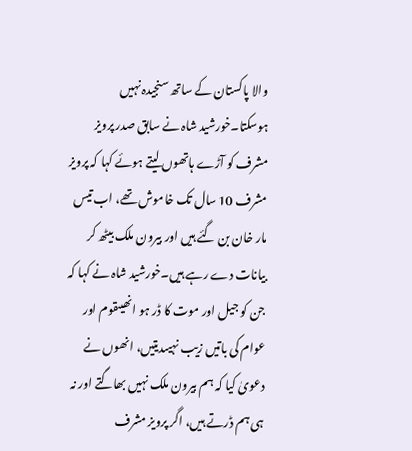والا پاکستان کے ساتھ سنجیدہ نہیں ہوسکتا۔خورشید شاہ نے سابق صدر پرویز مشرف کو آڑے ہاتھوں لیتے ہوئے کہا کہ پرویز مشرف 10 سال تک خاموش تھے، اب تیس مار خان بن گئے ہیں اور بیرون ملک بیٹھ کر بیانات دے رہے ہیں۔خورشید شاہ نے کہا کہ جن کو جیل اور موت کا ڈر ہو انھیںقوم اور عوام کی باتیں زیب نہیںدیتیں، انھوں نے دعویٰ کیا کہ ہم بیرون ملک نہیں بھاگتے اور نہ ہی ہم ڈرتے ہیں، اگر پرویز مشرف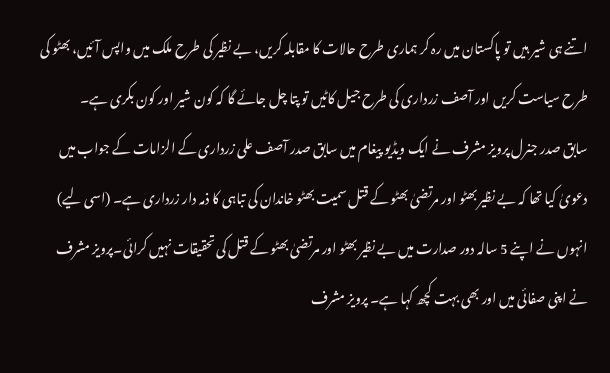اتنے ہی شیر ہیں تو پاکستان میں رہ کر ہماری طرح حالات کا مقابلہ کریں، بے نظیر کی طرح ملک میں واپس آئیں، بھٹو کی طرح سیاست کریں اور آصف زرداری کی طرح جیل کاٹیں تو پتا چل جائے گا کہ کون شیر اور کون بکری ہے۔
سابق صدر جنرل پرویز مشرف نے ایک ویڈیو پیغام میں سابق صدر آصف علی زرداری کے الزامات کے جواب میں دعویٰ کیا تھا کہ بے نظیر بھٹو اور مرتضیٰ بھٹو کے قتل سمیت بھٹو خاندان کی تباہی کا ذمہ دار زرداری ہے۔ (اسی لیے) انہوں نے اپنے 5 سالہ دور صدارت میں بے نظیر بھٹو اور مرتضیٰ بھٹو کے قتل کی تحقیقات نہیں کرائی۔پرویز مشرف نے اپنی صفائی میں اور بھی بہت کچھ کہا ہے۔ پرویز مشرف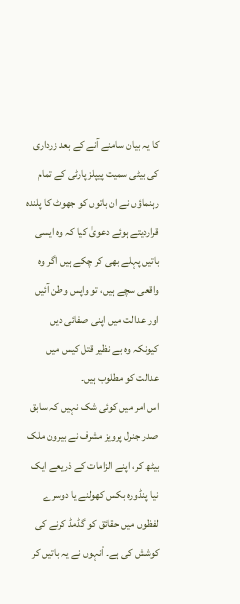کا یہ بیان سامنے آنے کے بعد زرداری کی بیٹی سمیت پیپلز پارٹی کے تمام رہنماؤں نے ان باتوں کو جھوٹ کا پلندہ قراردیتے ہوئے دعویٰ کیا کہ وہ ایسی باتیں پہلے بھی کر چکے ہیں اگر وہ واقعی سچے ہیں، تو واپس وطن آئیں اور عدالت میں اپنی صفائی دیں کیونکہ وہ بے نظیر قتل کیس میں عدالت کو مطلوب ہیں۔
اس امر میں کوئی شک نہیں کہ سابق صدر جنرل پرویز مشرف نے بیرون ملک بیٹھ کر، اپنے الزامات کے ذریعے ایک نیا پنڈورہ بکس کھولنے یا دوسرے لفظوں میں حقائق کو گڈمڈ کرنے کی کوشش کی ہے۔ اْنہوں نے یہ باتیں کر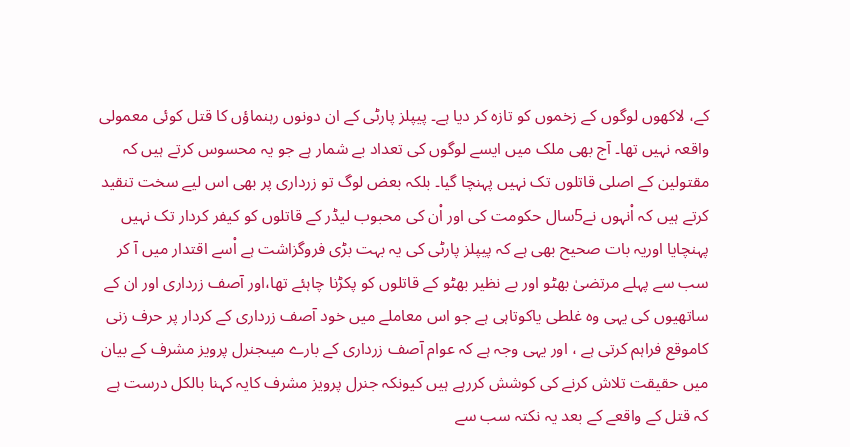کے، لاکھوں لوگوں کے زخموں کو تازہ کر دیا ہے۔ پیپلز پارٹی کے ان دونوں رہنماؤں کا قتل کوئی معمولی واقعہ نہیں تھا۔ آج بھی ملک میں ایسے لوگوں کی تعداد بے شمار ہے جو یہ محسوس کرتے ہیں کہ مقتولین کے اصلی قاتلوں تک نہیں پہنچا گیا۔ بلکہ بعض لوگ تو زرداری پر بھی اس لیے سخت تنقید کرتے ہیں کہ اْنہوں نے5سال حکومت کی اور اْن کی محبوب لیڈر کے قاتلوں کو کیفر کردار تک نہیں پہنچایا اوریہ بات صحیح بھی ہے کہ پیپلز پارٹی کی یہ بہت بڑی فروگزاشت ہے اْسے اقتدار میں آ کر سب سے پہلے مرتضیٰ بھٹو اور بے نظیر بھٹو کے قاتلوں کو پکڑنا چاہئے تھا،اور آصف زرداری اور ان کے ساتھیوں کی یہی وہ غلطی یاکوتاہی ہے جو اس معاملے میں خود آصف زرداری کے کردار پر حرف زنی کاموقع فراہم کرتی ہے ، اور یہی وجہ ہے کہ عوام آصف زرداری کے بارے میںجنرل پرویز مشرف کے بیان میں حقیقت تلاش کرنے کی کوشش کررہے ہیں کیونکہ جنرل پرویز مشرف کایہ کہنا بالکل درست ہے کہ قتل کے واقعے کے بعد یہ نکتہ سب سے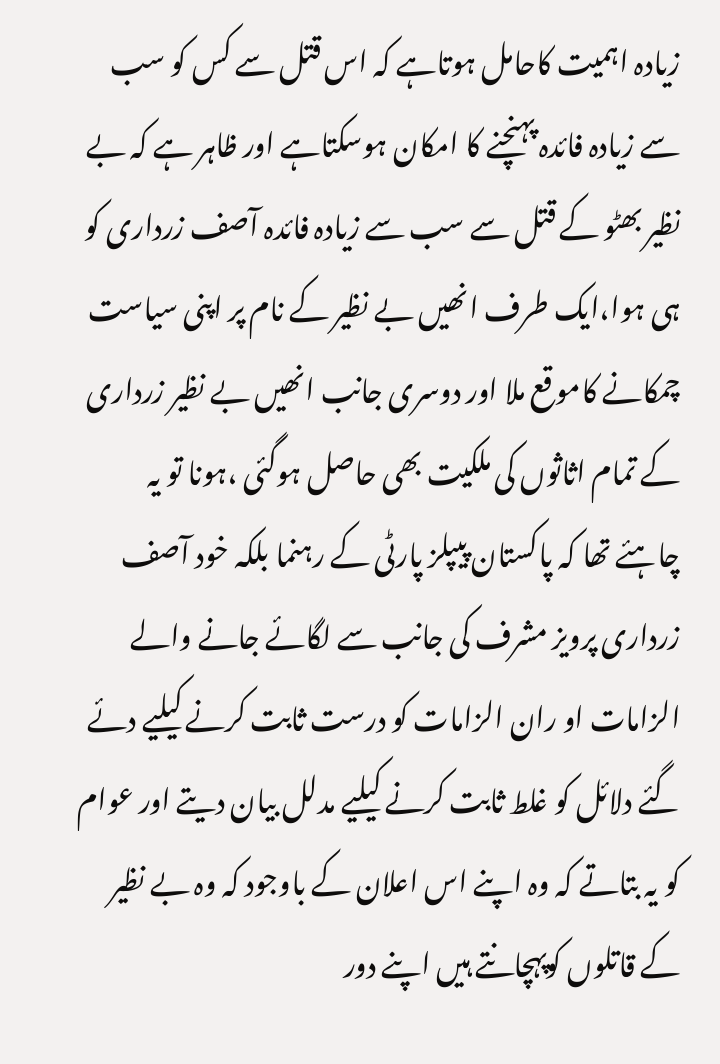زیادہ اہمیت کاحامل ہوتاہے کہ اس قتل سے کس کو سب سے زیادہ فائدہ پہنچنے کا امکان ہوسکتاہے اور ظاہر ہے کہ بے نظیر بھٹو کے قتل سے سب سے زیادہ فائدہ آصف زرداری کو ہی ہوا،ایک طرف انھیں بے نظیر کے نام پر اپنی سیاست چمکانے کاموقع ملا اور دوسری جانب انھیں بے نظیر زرداری کے تمام اثاثوں کی ملکیت بھی حاصل ہوگئی ،ہونا تو یہ چاہئے تھا کہ پاکستان پیپلز پارٹی کے رہنما بلکہ خود آصف زرداری پرویز مشرف کی جانب سے لگائے جانے والے الزامات او ران الزامات کو درست ثابت کرنے کیلیے دئے گئے دلائل کو غلط ثابت کرنے کیلیے مدلل بیان دیتے اور عوام کو یہ بتاتے کہ وہ اپنے اس اعلان کے باوجود کہ وہ بے نظیر کے قاتلوں کوپہچانتے ہیں اپنے دور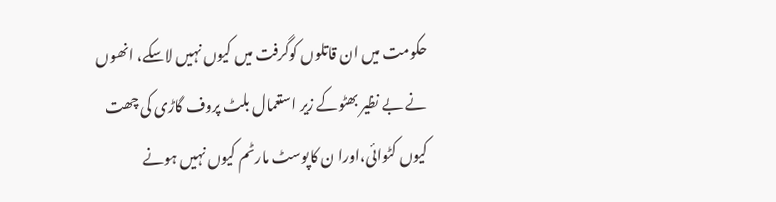حکومت میں ان قاتلوں کوگرفت میں کیوں نہیں لاسکے، انھوں نے بے نظیر بھٹوکے زیر استعمال بلٹ پروف گاڑی کی چھت کیوں کٹوائی،اورا ن کاپوسٹ مارٹم کیوں نہیں ہونے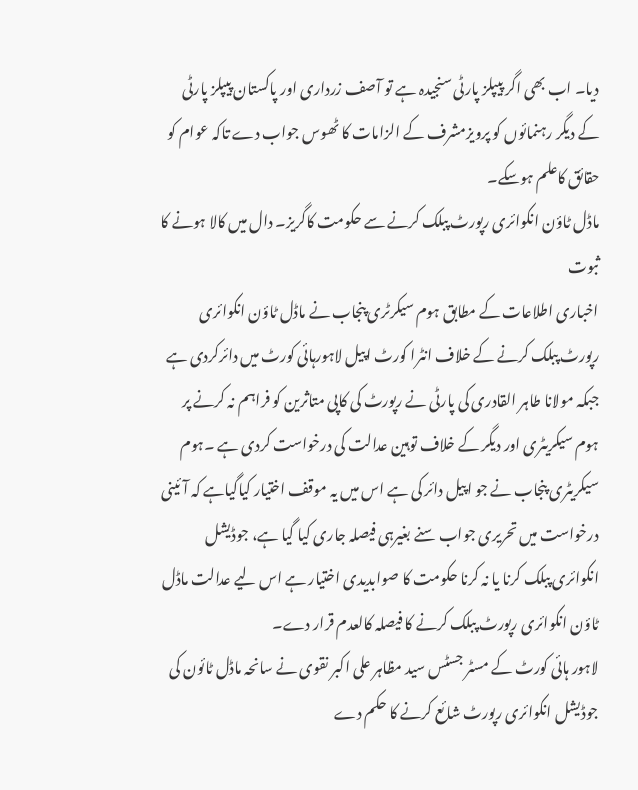دیا۔ اب بھی اگر پیپلز پارٹی سنجیدہ ہے تو آصف زرداری اور پاکستان پیپلز پارٹی کے دیگر رہنمائوں کو پرویزمشرف کے الزامات کا ٹھوس جواب دے تاکہ عوام کو حقائق کاعلم ہوسکے۔
ماڈل ٹاؤن انکوائری رپورٹ پبلک کرنے سے حکومت کاگریز۔ دال میں کالا ہونے کا ثبوت
اخباری اطلاعات کے مطابق ہوم سیکرٹری پنجاب نے ماڈل ٹاؤن انکوائری رپورٹ پبلک کرنے کے خلاف انٹرا کورٹ اپیل لاہورہائی کورٹ میں دائرکردی ہے جبکہ مولانا طاہر القادری کی پارٹی نے رپورٹ کی کاپی متاثرین کو فراہم نہ کرنے پر ہوم سیکریٹری اور دیگر کے خلاف توہین عدالت کی درخواست کردی ہے ۔ہوم سیکریٹری پنجاب نے جو اپیل دائر کی ہے اس میں یہ موقف اختیار کیاگیاہے کہ آئینی درخواست میں تحریری جواب سنے بغیرہی فیصلہ جاری کیا گیا ہے، جوڈیشل انکوائری پبلک کرنا یا نہ کرنا حکومت کا صوابدیدی اختیار ہے اس لیے عدالت ماڈل ٹاؤن انکوائری رپورٹ پبلک کرنے کا فیصلہ کالعدم قرار دے۔
لاہور ہائی کورٹ کے مسٹر جسٹس سید مظاہر علی اکبر نقوی نے سانحہ ماڈل ٹائون کی جوڈیشل انکوائری رپورٹ شائع کرنے کا حکم دے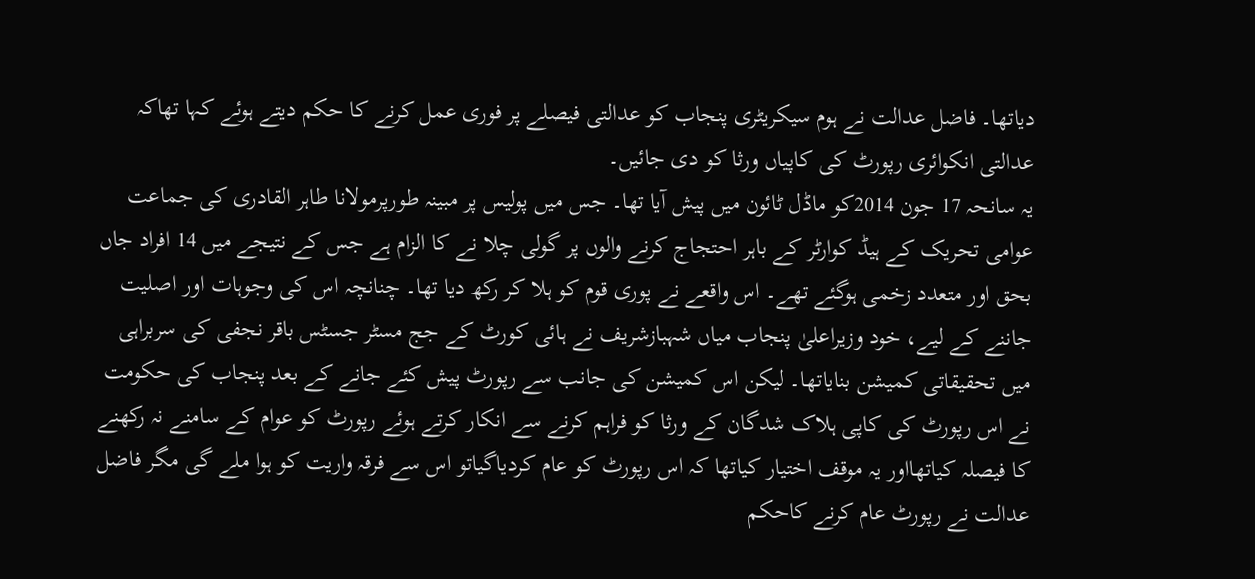دیاتھا۔ فاضل عدالت نے ہوم سیکریٹری پنجاب کو عدالتی فیصلے پر فوری عمل کرنے کا حکم دیتے ہوئے کہا تھاکہ عدالتی انکوائری رپورٹ کی کاپیاں ورثا کو دی جائیں۔
یہ سانحہ 17 جون 2014کو ماڈل ٹائون میں پیش آیا تھا۔ جس میں پولیس پر مبینہ طورپرمولانا طاہر القادری کی جماعت عوامی تحریک کے ہیڈ کوارٹر کے باہر احتجاج کرنے والوں پر گولی چلا نے کا الزام ہے جس کے نتیجے میں 14 افراد جاں بحق اور متعدد زخمی ہوگئے تھے۔ اس واقعے نے پوری قوم کو ہلا کر رکھ دیا تھا۔ چنانچہ اس کی وجوہات اور اصلیت جاننے کے لیے، خود وزیراعلیٰ پنجاب میاں شہبازشریف نے ہائی کورٹ کے جج مسٹر جسٹس باقر نجفی کی سربراہی میں تحقیقاتی کمیشن بنایاتھا۔ لیکن اس کمیشن کی جانب سے رپورٹ پیش کئے جانے کے بعد پنجاب کی حکومت نے اس رپورٹ کی کاپی ہلاک شدگان کے ورثا کو فراہم کرنے سے انکار کرتے ہوئے رپورٹ کو عوام کے سامنے نہ رکھنے کا فیصلہ کیاتھااور یہ موقف اختیار کیاتھا کہ اس رپورٹ کو عام کردیاگیاتو اس سے فرقہ واریت کو ہوا ملے گی مگر فاضل عدالت نے رپورٹ عام کرنے کاحکم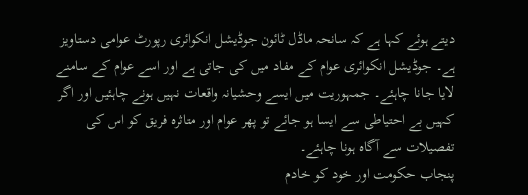دیتے ہوئے کہا ہے کہ سانحہ ماڈل ٹائون جوڈیشل انکوائری رپورٹ عوامی دستاویز ہے۔ جوڈیشل انکوائری عوام کے مفاد میں کی جاتی ہے اور اسے عوام کے سامنے لایا جانا چاہئے۔ جمہوریت میں ایسے وحشیانہ واقعات نہیں ہونے چاہئیں اور اگر کہیں بے احتیاطی سے ایسا ہو جائے تو پھر عوام اور متاثرہ فریق کو اس کی تفصیلات سے آگاہ ہونا چاہئے۔
پنجاب حکومت اور خود کو خادم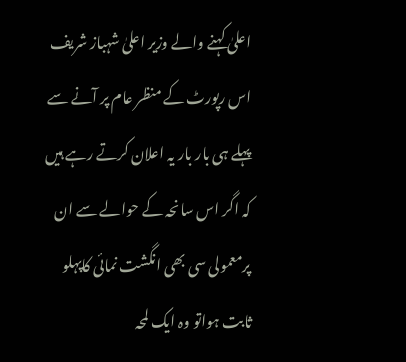اعلیٰ کہنے والے وزیر اعلیٰ شہباز شریف اس رپورٹ کے منظر عام پر آنے سے پہلے ہی بار بار یہ اعلان کرتے رہے ہیں کہ اگر اس سانحہ کے حوالے سے ان پرمعمولی سی بھی انگشت نمائی کاپہلو ثابت ہواتو وہ ایک لمحہ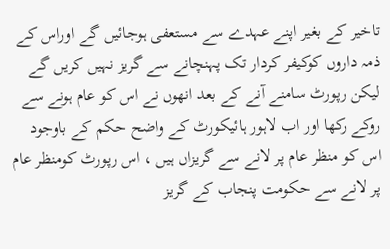تاخیر کے بغیر اپنے عہدے سے مستعفی ہوجائیں گے اوراس کے ذمہ داروں کوکیفر کردار تک پہنچانے سے گریز نہیں کریں گے لیکن رپورٹ سامنے آنے کے بعد انھوں نے اس کو عام ہونے سے روکے رکھا اور اب لاہور ہائیکورٹ کے واضح حکم کے باوجود اس کو منظر عام پر لانے سے گریزاں ہیں ، اس رپورٹ کومنظر عام پر لانے سے حکومت پنجاب کے گریز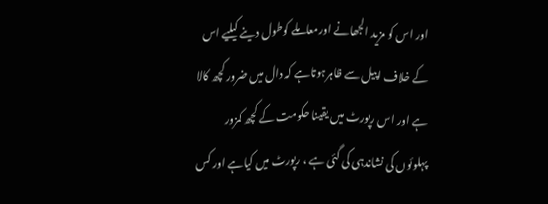اور اس کو مزید الجھانے اورمعاملے کوطول دینے کیلیے اس کے خلاف اپیل سے ظاہرہوتاہے کہ دال میں ضرور کچھ کالا ہے اور اس رپورٹ میں یقینا حکومت کے کچھ کمزور پہلوئوں کی نشاندہی کی گئی ہے ، رپورٹ میں کیاہے اور کس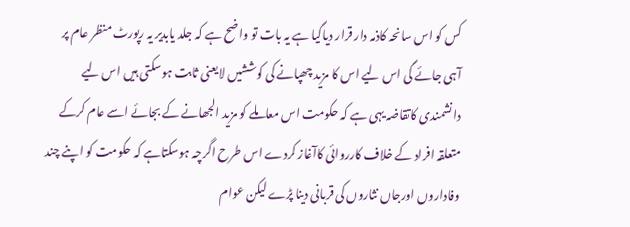کس کو اس سانحہ کاذمہ دار قرار دیاگیا ہے یہ بات تو واضح ہے کہ جلد یابدیر یہ رپورٹ منظر عام پر آہی جائے گی اس لیے اس کا مزید چھپانے کی کوششیں لایعنی ثابت ہوسکتی ہیں اس لیے دانشمندی کاتقاضہ یہی ہے کہ حکومت اس معاملے کو مزید الجھانے کے بجائے اسے عام کرکے متعلقہ افراد کے خلاف کارروائی کاآغاز کردے اس طرح اگرچہ ہوسکتاہے کہ حکومت کو اپنے چند وفاداروں اورجاں نثاروں کی قربانی دینا پڑے لیکن عوام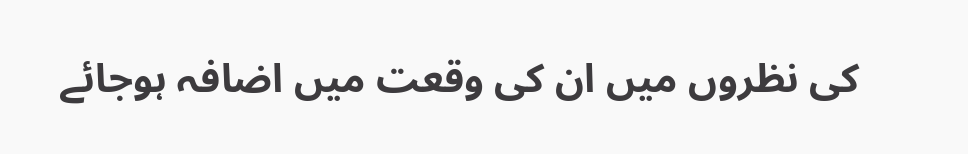کی نظروں میں ان کی وقعت میں اضافہ ہوجائے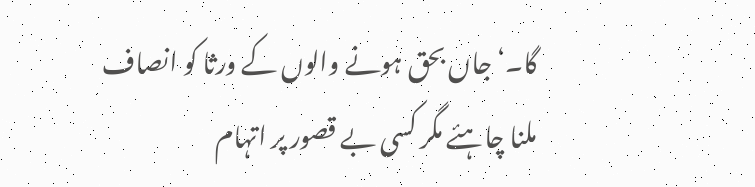گا۔‘ جاں بحق ہونے والوں کے ورثا کو انصاف ملنا چاہئے مگر کسی بے قصور پر اتہام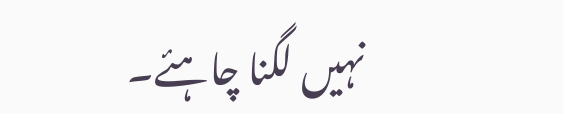نہیں لگنا چاہئے۔